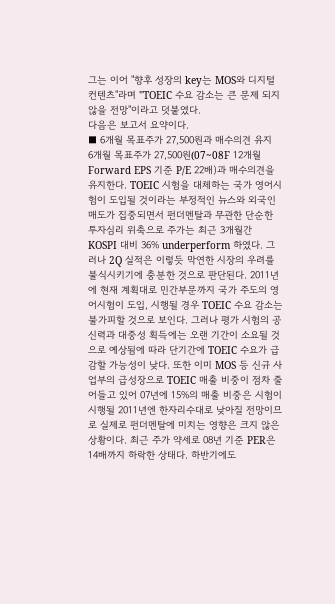그는 이어 "향후 성장의 key는 MOS와 디지털 컨텐츠"라며 "TOEIC 수요 감소는 큰 문제 되지 않을 전망"이라고 덧붙였다.
다음은 보고서 요약이다.
■ 6개월 목표주가 27,500원과 매수의견 유지
6개월 목표주가 27,500원(07~08F 12개월 Forward EPS 기준 P/E 22배)과 매수의견을 유지한다. TOEIC 시험을 대체하는 국가 영어시험이 도입될 것이라는 부정적인 뉴스와 외국인 매도가 집중되면서 펀더멘탈과 무관한 단순한 투자심리 위축으로 주가는 최근 3개월간 KOSPI 대비 36% underperform 하였다. 그러나 2Q 실적은 이렇듯 막연한 시장의 우려를 불식시키기에 충분한 것으로 판단된다. 2011년에 현재 계획대로 민간부문까지 국가 주도의 영어시험이 도입, 시행될 경우 TOEIC 수요 감소는 불가피할 것으로 보인다. 그러나 평가 시험의 공신력과 대중성 획득에는 오랜 기간이 소요될 것으로 예상됨에 따라 단기간에 TOEIC 수요가 급감할 가능성이 낮다. 또한 이미 MOS 등 신규 사업부의 급성장으로 TOEIC 매출 비중이 점차 줄어들고 있어 07년에 15%의 매출 비중은 시험이 시행될 2011년엔 한자리수대로 낮아질 전망이므로 실제로 펀더멘탈에 미치는 영향은 크지 않은 상황이다. 최근 주가 약세로 08년 기준 PER은 14배까지 하락한 상태다. 하반기에도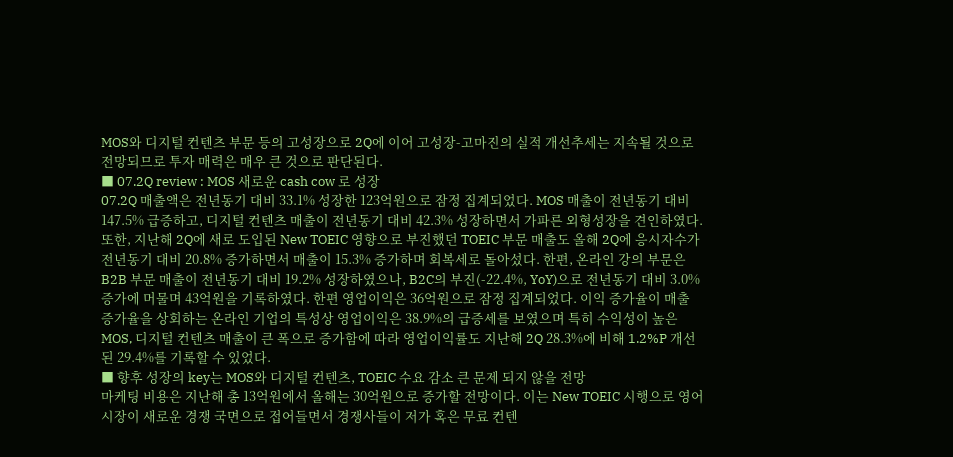MOS와 디지털 컨텐츠 부문 등의 고성장으로 2Q에 이어 고성장-고마진의 실적 개선추세는 지속될 것으로 전망되므로 투자 매력은 매우 큰 것으로 판단된다.
■ 07.2Q review : MOS 새로운 cash cow 로 성장
07.2Q 매출액은 전년동기 대비 33.1% 성장한 123억원으로 잠정 집계되었다. MOS 매출이 전년동기 대비 147.5% 급증하고, 디지털 컨텐츠 매출이 전년동기 대비 42.3% 성장하면서 가파른 외형성장을 견인하였다. 또한, 지난해 2Q에 새로 도입된 New TOEIC 영향으로 부진했던 TOEIC 부문 매출도 올해 2Q에 응시자수가 전년동기 대비 20.8% 증가하면서 매출이 15.3% 증가하며 회복세로 돌아섰다. 한편, 온라인 강의 부문은 B2B 부문 매출이 전년동기 대비 19.2% 성장하였으나, B2C의 부진(-22.4%, YoY)으로 전년동기 대비 3.0% 증가에 머물며 43억원을 기록하였다. 한편 영업이익은 36억원으로 잠정 집계되었다. 이익 증가율이 매출 증가율을 상회하는 온라인 기업의 특성상 영업이익은 38.9%의 급증세를 보였으며 특히 수익성이 높은 MOS, 디지털 컨텐츠 매출이 큰 폭으로 증가함에 따라 영업이익률도 지난해 2Q 28.3%에 비해 1.2%P 개선된 29.4%를 기록할 수 있었다.
■ 향후 성장의 key는 MOS와 디지털 컨텐츠, TOEIC 수요 감소 큰 문제 되지 않을 전망
마케팅 비용은 지난해 총 13억원에서 올해는 30억원으로 증가할 전망이다. 이는 New TOEIC 시행으로 영어 시장이 새로운 경쟁 국면으로 접어들면서 경쟁사들이 저가 혹은 무료 컨텐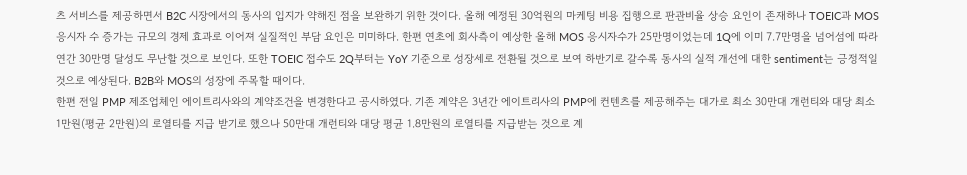츠 서비스를 제공하면서 B2C 시장에서의 동사의 입지가 약해진 점을 보완하기 위한 것이다. 올해 예정된 30억원의 마케팅 비용 집행으로 판관비율 상승 요인이 존재하나 TOEIC과 MOS 응시자 수 증가는 규모의 경제 효과로 이어져 실질적인 부담 요인은 미미하다. 한편 연초에 회사측이 예상한 올해 MOS 응시자수가 25만명이었는데 1Q에 이미 7.7만명을 넘어섬에 따라 연간 30만명 달성도 무난할 것으로 보인다. 또한 TOEIC 접수도 2Q부터는 YoY 기준으로 성장세로 전환될 것으로 보여 하반기로 갈수록 동사의 실적 개선에 대한 sentiment는 긍정적일 것으로 예상된다. B2B와 MOS의 성장에 주목할 때이다.
한편 전일 PMP 제조업체인 에이트리사와의 계약조건을 변경한다고 공시하였다. 기존 계약은 3년간 에이트리사의 PMP에 컨텐츠를 제공해주는 대가로 최소 30만대 개런티와 대당 최소 1만원(평균 2만원)의 로열티를 지급 받기로 했으나 50만대 개런티와 대당 평균 1.8만원의 로열티를 지급받는 것으로 계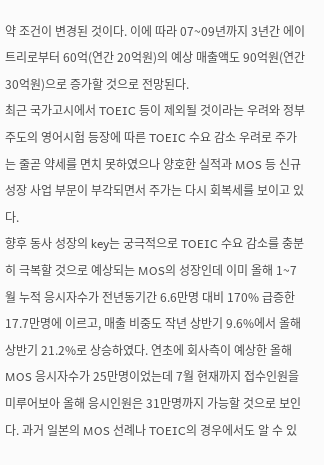약 조건이 변경된 것이다. 이에 따라 07~09년까지 3년간 에이트리로부터 60억(연간 20억원)의 예상 매출액도 90억원(연간 30억원)으로 증가할 것으로 전망된다.
최근 국가고시에서 TOEIC 등이 제외될 것이라는 우려와 정부 주도의 영어시험 등장에 따른 TOEIC 수요 감소 우려로 주가는 줄곧 약세를 면치 못하였으나 양호한 실적과 MOS 등 신규 성장 사업 부문이 부각되면서 주가는 다시 회복세를 보이고 있다.
향후 동사 성장의 key는 궁극적으로 TOEIC 수요 감소를 충분히 극복할 것으로 예상되는 MOS의 성장인데 이미 올해 1~7월 누적 응시자수가 전년동기간 6.6만명 대비 170% 급증한 17.7만명에 이르고, 매출 비중도 작년 상반기 9.6%에서 올해 상반기 21.2%로 상승하였다. 연초에 회사측이 예상한 올해 MOS 응시자수가 25만명이었는데 7월 현재까지 접수인원을 미루어보아 올해 응시인원은 31만명까지 가능할 것으로 보인다. 과거 일본의 MOS 선례나 TOEIC의 경우에서도 알 수 있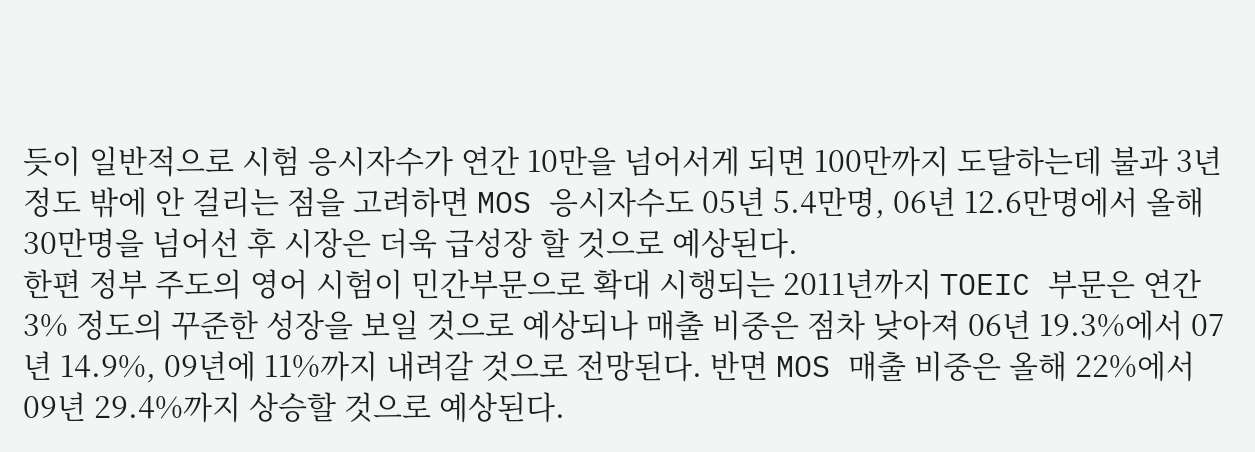듯이 일반적으로 시험 응시자수가 연간 10만을 넘어서게 되면 100만까지 도달하는데 불과 3년 정도 밖에 안 걸리는 점을 고려하면 MOS 응시자수도 05년 5.4만명, 06년 12.6만명에서 올해 30만명을 넘어선 후 시장은 더욱 급성장 할 것으로 예상된다.
한편 정부 주도의 영어 시험이 민간부문으로 확대 시행되는 2011년까지 TOEIC 부문은 연간 3% 정도의 꾸준한 성장을 보일 것으로 예상되나 매출 비중은 점차 낮아져 06년 19.3%에서 07년 14.9%, 09년에 11%까지 내려갈 것으로 전망된다. 반면 MOS 매출 비중은 올해 22%에서 09년 29.4%까지 상승할 것으로 예상된다.